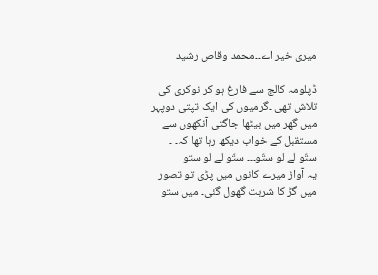میری خیر اے۔۔محمد وقاص رشید

ڈپلومہ کالج سے فارغ ہو کر نوکری کی تلاش تھی ۔گرمیوں کی ایک تپتی دوپہر میں گھر میں بیٹھا جاگتی آنکھوں سے مستقبل کے خواب دیکھ رہا تھا کہ۔ ۔
ستّو لے لو ستّو۔۔۔ ستّو لے لو ستو
یہ آواز میرے کانوں میں پڑی تو تصور میں گڑ کا شربت گھول گئی۔ میں ستو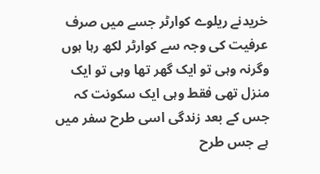خریدنے ریلوے کوارٹر جسے میں صرف عرفیت کی وجہ سے کوارٹر لکھ رہا ہوں وگرنہ وہی تو ایک گھر تھا وہی تو ایک منزل تھی فقط وہی ایک سکونت کہ جس کے بعد زندگی اسی طرح سفر میں ہے جس طرح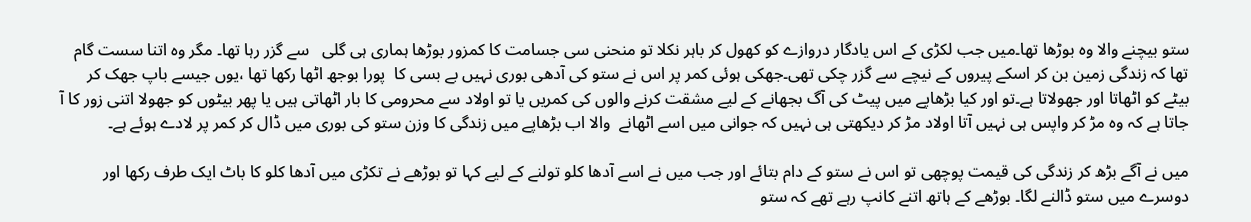ستو بیچنے والا وہ بوڑھا تھا۔میں جب لکڑی کے اس یادگار دروازے کو کھول کر باہر نکلا تو منحنی سی جسامت کا کمزور بوڑھا ہماری ہی گلی   سے گزر رہا تھا۔ مگر وہ اتنا سست گام تھا کہ زندگی زمین بن کر اسکے پیروں کے نیچے سے گزر چکی تھی۔جھکی ہوئی کمر پر اس نے ستو کی آدھی بوری نہیں بے بسی کا  پورا بوجھ اٹھا رکھا تھا ،یوں جیسے باپ جھک کر بیٹے کو اٹھاتا اور جھولاتا ہے۔تو اور کیا بڑھاپے میں پیٹ کی آگ بجھانے کے لیے مشقت کرنے والوں کی کمریں یا تو اولاد سے محرومی کا بار اٹھاتی ہیں یا پھر بیٹوں کو جھولا اتنی زور کا آ جاتا ہے کہ وہ مڑ کر واپس ہی نہیں آتا اولاد مڑ کر دیکھتی ہی نہیں کہ جوانی میں اسے اٹھانے  والا اب بڑھاپے میں زندگی کا وزن ستو کی بوری میں ڈال کر کمر پر لادے ہوئے ہے۔

میں نے آگے بڑھ کر زندگی کی قیمت پوچھی تو اس نے ستو کے دام بتائے اور جب میں نے اسے آدھا کلو تولنے کے لیے کہا تو بوڑھے نے تکڑی میں آدھا کلو کا باٹ ایک طرف رکھا اور دوسرے میں ستو ڈالنے لگا۔ بوڑھے کے ہاتھ اتنے کانپ رہے تھے کہ ستو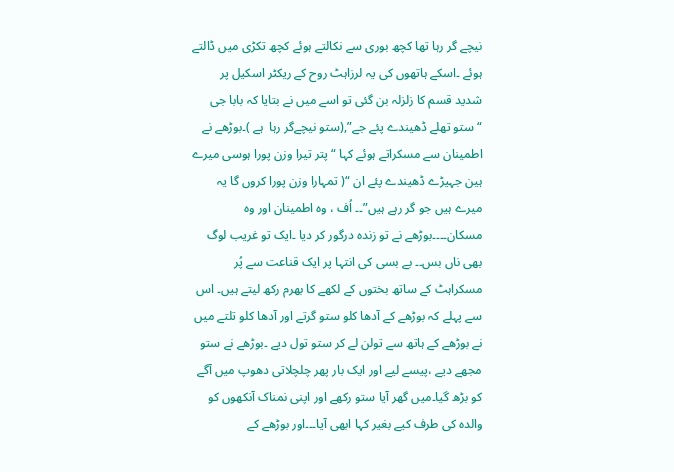نیچے گر رہا تھا کچھ بوری سے نکالتے ہوئے کچھ تکڑی میں ڈالتے ہوئے ۔اسکے ہاتھوں کی یہ لرزاہٹ روح کے ریکٹر اسکیل پر شدید قسم کا زلزلہ بن گئی تو اسے میں نے بتایا کہ بابا جی “ستو تھلے ڈھیندے پئے جے”,(ستو نیچےگر رہا  ہے )۔بوڑھے نے اطمینان سے مسکراتے ہوئے کہا “پتر تیرا وزن پورا ہوسی میرے ہین جہیڑے ڈھیندے پئے ان “( تمہارا وزن پورا کروں گا یہ میرے ہیں جو گر رہے ہیں”۔۔ اُف ، وہ اطمینان اور وہ مسکان۔۔۔۔بوڑھے نے تو زندہ درگور کر دیا ۔ایک تو غریب لوگ بھی ناں بس۔۔ بے بسی کی انتہا پر ایک قناعت سے پُر مسکراہٹ کے ساتھ بختوں کے لکھے کا بھرم رکھ لیتے ہیں۔ اس سے پہلے کہ بوڑھے کے آدھا کلو ستو گرتے اور آدھا کلو تلتے میں نے بوڑھے کے ہاتھ سے تولن لے کر ستو تول دیے ۔بوڑھے نے ستو مجھے دیے ،پیسے لیے اور ایک بار پھر چلچلاتی دھوپ میں آگے کو بڑھ گیا۔میں گھر آیا ستو رکھے اور اپنی نمناک آنکھوں کو والدہ کی طرف کیے بغیر کہا ابھی آیا۔۔۔اور بوڑھے کے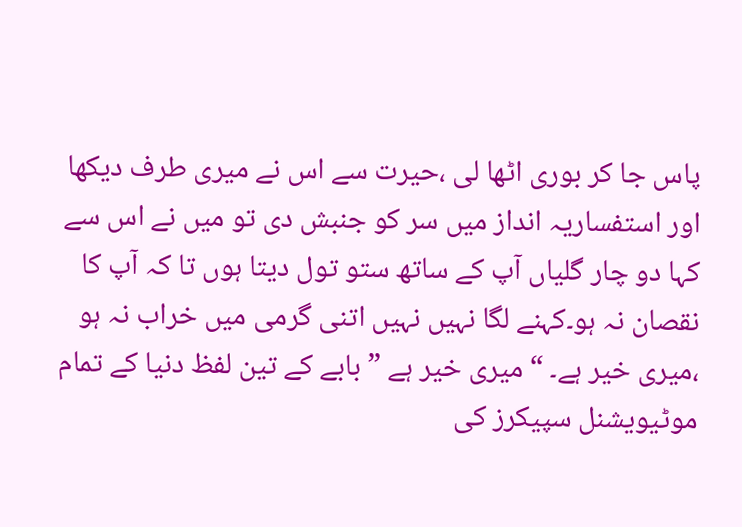پاس جا کر بوری اٹھا لی ،حیرت سے اس نے میری طرف دیکھا اور استفساریہ انداز میں سر کو جنبش دی تو میں نے اس سے کہا دو چار گلیاں آپ کے ساتھ ستو تول دیتا ہوں تا کہ آپ کا نقصان نہ ہو۔کہنے لگا نہیں نہیں اتنی گرمی میں خراب نہ ہو ،میری خیر ہے۔ “میری خیر ہے ” بابے کے تین لفظ دنیا کے تمام موٹیویشنل سپیکرز کی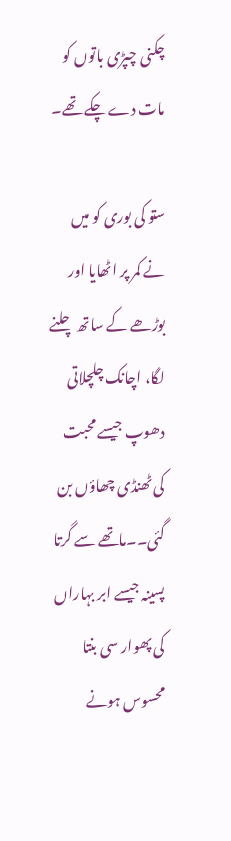چکنی چپڑی باتوں کو مات دے چکے تھے۔

ستو کی بوری کو میں نے کمر پر اٹھایا اور بوڑھے کے ساتھ چلنے لگا، اچانک چلچلاتی دھوپ جیسے محبت کی ٹھنڈی چھاؤں بن گئی۔۔ماتھے سے گرتا پسینہ جیسے ابر بہاراں کی پھوار سی بنتا محسوس ہونے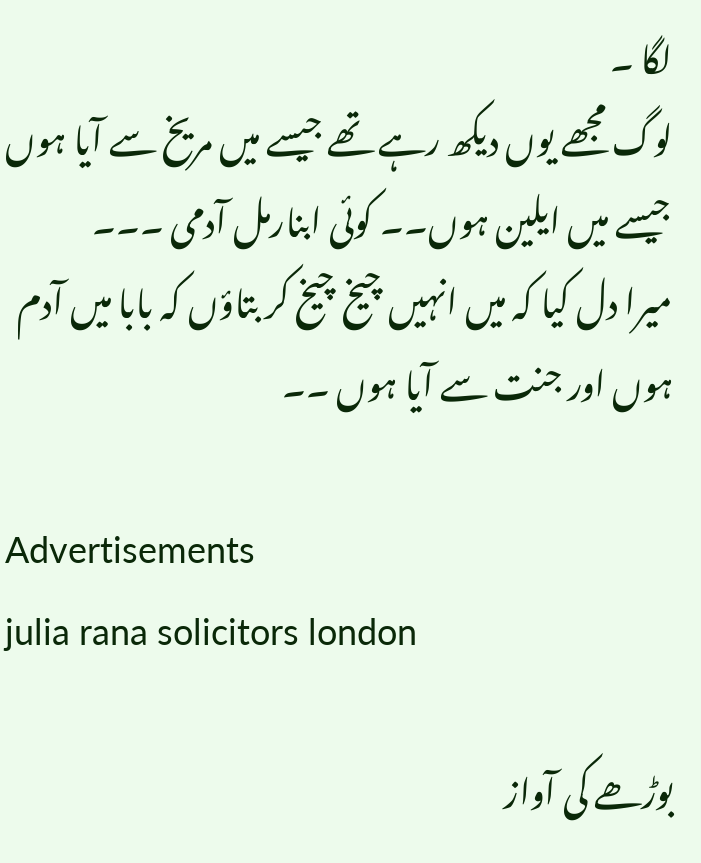لگا ۔
لوگ مجھے یوں دیکھ رہے تھے جیسے میں مریخ سے آیا ہوں جیسے میں ایلین ہوں۔۔ کوئی ابنارمل آدمی ۔۔۔
میرا دل کیا کہ میں انہیں چیخ چیخ کر بتاؤں کہ بابا میں آدم ہوں اور جنت سے آیا ہوں ۔۔

Advertisements
julia rana solicitors london

بوڑھے کی آواز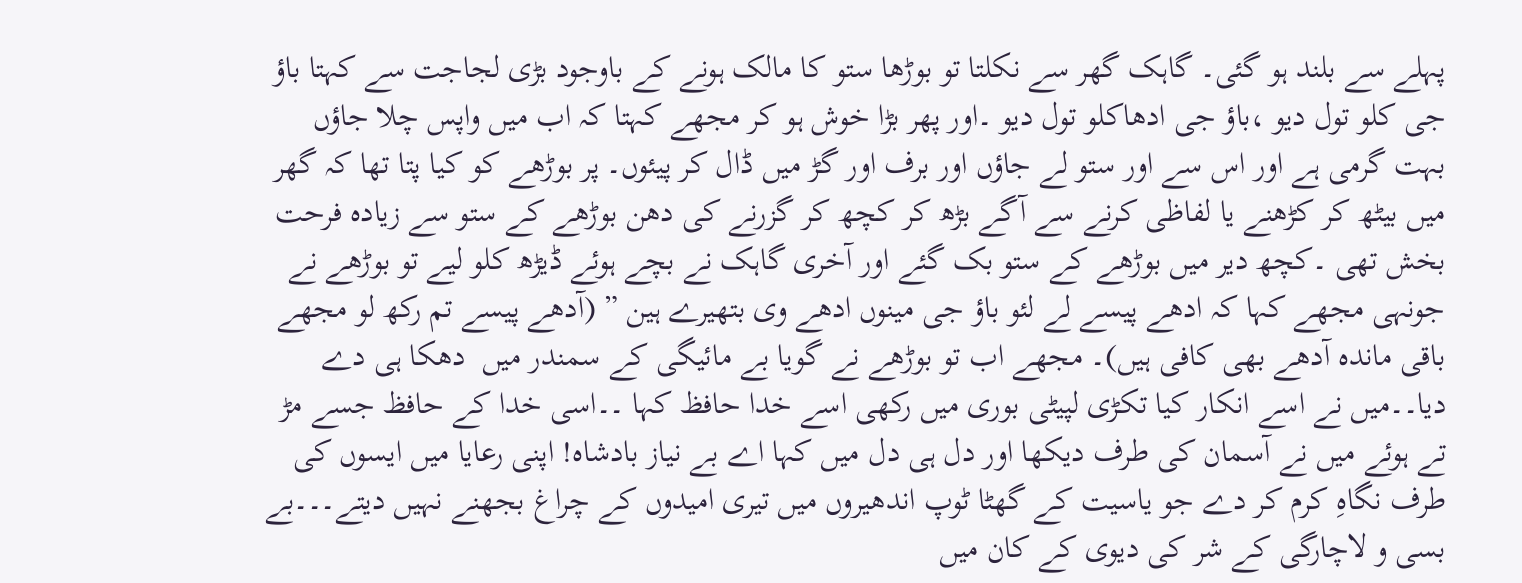پہلے سے بلند ہو گئی۔ گاہک گھر سے نکلتا تو بوڑھا ستو کا مالک ہونے کے باوجود بڑی لجاجت سے کہتا باؤ جی کلو تول دیو ،باؤ جی ادھاکلو تول دیو ۔اور پھر بڑا خوش ہو کر مجھے کہتا کہ اب میں واپس چلا جاؤں بہت گرمی ہے اور اس سے اور ستو لے جاؤں اور برف اور گڑ میں ڈال کر پیئوں۔ پر بوڑھے کو کیا پتا تھا کہ گھر میں بیٹھ کر کڑھنے یا لفاظی کرنے سے آگے بڑھ کر کچھ کر گزرنے کی دھن بوڑھے کے ستو سے زیادہ فرحت بخش تھی ۔کچھ دیر میں بوڑھے کے ستو بک گئے اور آخری گاہک نے بچے ہوئے ڈیڑھ کلو لیے تو بوڑھے نے جونہی مجھے کہا کہ ادھے پیسے لے لئو باؤ جی مینوں ادھے وی بتھیرے ہین ” (آدھے پیسے تم رکھ لو مجھے باقی ماندہ آدھے بھی کافی ہیں)۔ مجھے اب تو بوڑھے نے گویا بے مائیگی کے سمندر میں  دھکا ہی دے دیا۔۔میں نے اسے انکار کیا تکڑی لپیٹی بوری میں رکھی اسے خدا حافظ کہا ۔۔اسی خدا کے حافظ جسے مڑ تے ہوئے میں نے آسمان کی طرف دیکھا اور دل ہی دل میں کہا اے بے نیاز بادشاہ! اپنی رعایا میں ایسوں کی طرف نگاہِ کرم کر دے جو یاسیت کے گھٹا ٹوپ اندھیروں میں تیری امیدوں کے چراغ بجھنے نہیں دیتے۔۔۔بے بسی و لاچارگی کے شر کی دیوی کے کان میں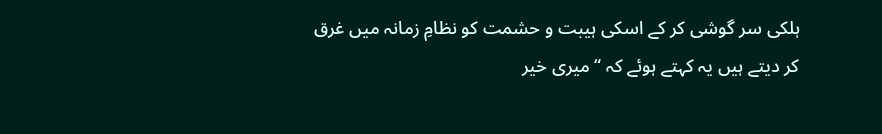ہلکی سر گوشی کر کے اسکی ہیبت و حشمت کو نظامِ زمانہ میں غرق کر دیتے ہیں یہ کہتے ہوئے کہ “میری خیر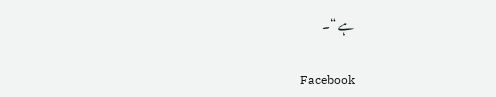ہے “۔

Facebook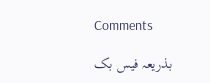Comments

بذریعہ فیس بک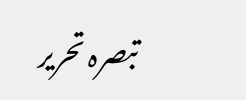تبصرہ تحریر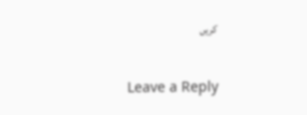کریں

Leave a Reply